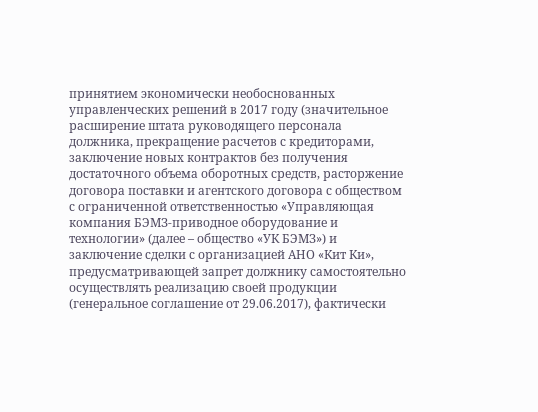принятием экономически необоснованных управленческих решений в 2017 году (значительное расширение штата руководящего персонала должника, прекращение расчетов с кредиторами, заключение новых контрактов без получения достаточного объема оборотных средств, расторжение договора поставки и агентского договора с обществом с ограниченной ответственностью «Управляющая компания БЭМЗ-приводное оборудование и технологии» (далее – общество «УК БЭМЗ») и заключение сделки с организацией АНО «Кит Ки», предусматривающей запрет должнику самостоятельно осуществлять реализацию своей продукции (генеральное соглашение от 29.06.2017), фактически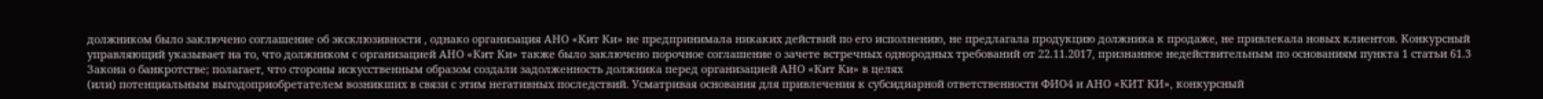должником было заключено соглашение об эксклюзивности , однако организация АНО «Кит Ки» не предпринимала никаких действий по его исполнению, не предлагала продукцию должника к продаже, не привлекала новых клиентов. Конкурсный управляющий указывает на то, что должником с организацией АНО «Кит Ки» также было заключено порочное соглашение о зачете встречных однородных требований от 22.11.2017, признанное недействительным по основаниям пункта 1 статьи 61.3 Закона о банкротстве; полагает, что стороны искусственным образом создали задолженность должника перед организацией АНО «Кит Ки» в целях
(или) потенциальным выгодоприобретателем возникших в связи с этим негативных последствий. Усматривая основания для привлечения к субсидиарной ответственности ФИО4 и АНО «КИТ КИ», конкурсный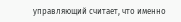управляющий считает, что именно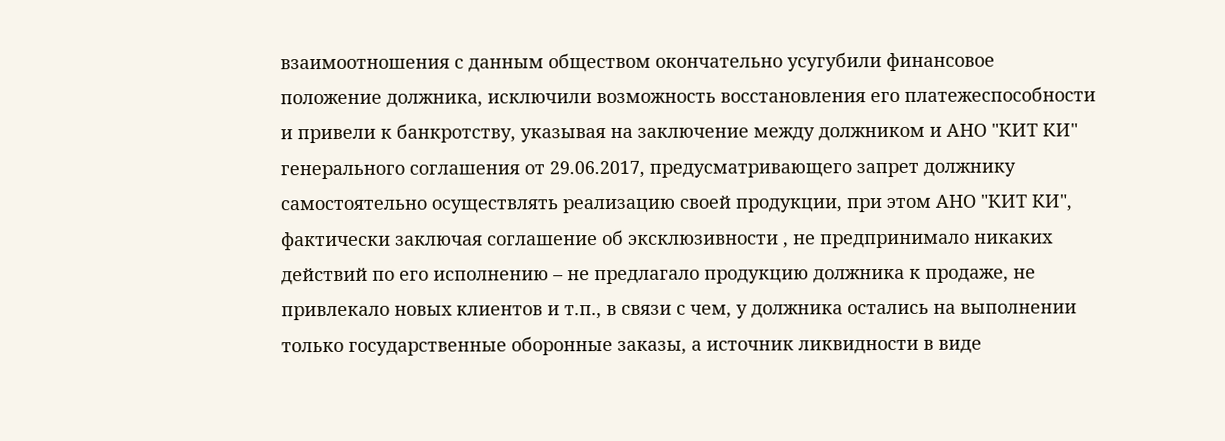взаимоотношения с данным обществом окончательно усугубили финансовое положение должника, исключили возможность восстановления его платежеспособности и привели к банкротству, указывая на заключение между должником и АНО "КИТ КИ" генерального соглашения от 29.06.2017, предусматривающего запрет должнику самостоятельно осуществлять реализацию своей продукции, при этом АНО "КИТ КИ", фактически заключая соглашение об эксклюзивности , не предпринимало никаких действий по его исполнению – не предлагало продукцию должника к продаже, не привлекало новых клиентов и т.п., в связи с чем, у должника остались на выполнении только государственные оборонные заказы, а источник ликвидности в виде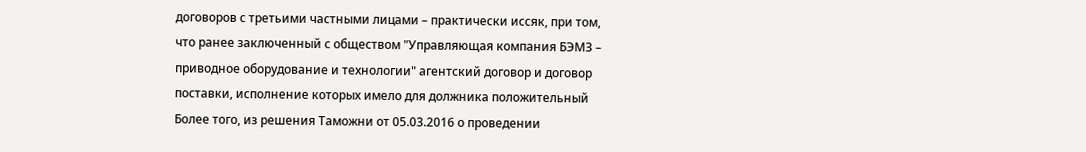договоров с третьими частными лицами – практически иссяк, при том, что ранее заключенный с обществом "Управляющая компания БЭМЗ – приводное оборудование и технологии" агентский договор и договор поставки, исполнение которых имело для должника положительный
Более того, из решения Таможни от 05.03.2016 о проведении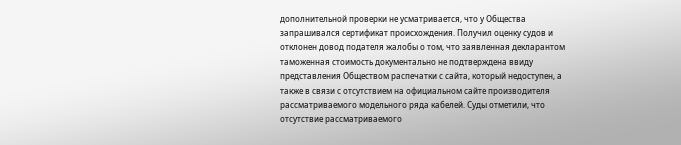дополнительной проверки не усматривается, что у Общества запрашивался сертификат происхождения. Получил оценку судов и отклонен довод подателя жалобы о том, что заявленная декларантом таможенная стоимость документально не подтверждена ввиду представления Обществом распечатки с сайта, который недоступен, а также в связи с отсутствием на официальном сайте производителя рассматриваемого модельного ряда кабелей. Суды отметили, что отсутствие рассматриваемого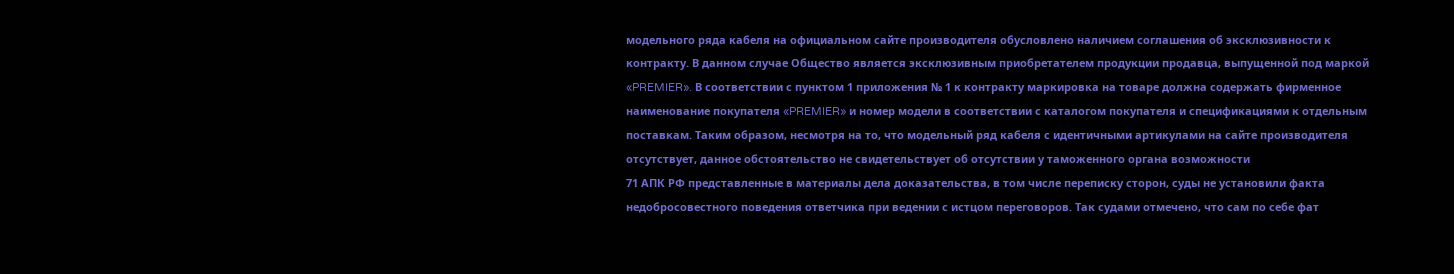модельного ряда кабеля на официальном сайте производителя обусловлено наличием соглашения об эксклюзивности к контракту. В данном случае Общество является эксклюзивным приобретателем продукции продавца, выпущенной под маркой «PREMIER». В соответствии с пунктом 1 приложения № 1 к контракту маркировка на товаре должна содержать фирменное наименование покупателя «PREMIER» и номер модели в соответствии с каталогом покупателя и спецификациями к отдельным поставкам. Таким образом, несмотря на то, что модельный ряд кабеля с идентичными артикулами на сайте производителя отсутствует, данное обстоятельство не свидетельствует об отсутствии у таможенного органа возможности
71 АПК РФ представленные в материалы дела доказательства, в том числе переписку сторон, суды не установили факта недобросовестного поведения ответчика при ведении с истцом переговоров. Так судами отмечено, что сам по себе фат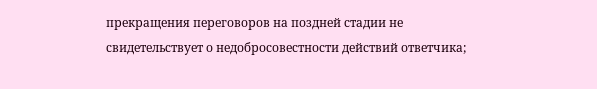прекращения переговоров на поздней стадии не свидетельствует о недобросовестности действий ответчика;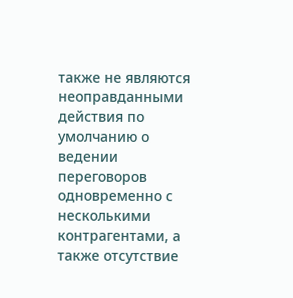также не являются неоправданными действия по умолчанию о ведении переговоров одновременно с несколькими контрагентами, а также отсутствие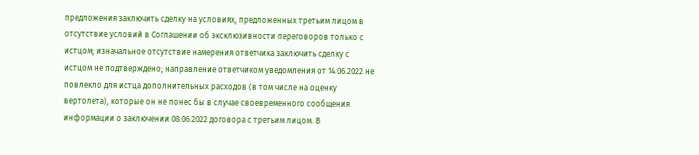предложения заключить сделку на условиях, предложенных третьим лицом в отсутствие условий в Соглашении об эксклюзивности переговоров только с истцом; изначальное отсутствие намерения ответчика заключить сделку с истцом не подтверждено; направление ответчиком уведомления от 14.06.2022 не повлекло для истца дополнительных расходов (в том числе на оценку вертолета), которые он не понес бы в случае своевременного сообщения информации о заключении 08.06.2022 договора с третьим лицом. В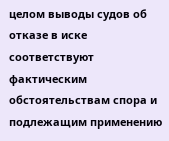целом выводы судов об отказе в иске соответствуют фактическим обстоятельствам спора и подлежащим применению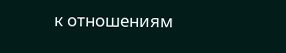к отношениям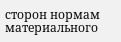сторон нормам материального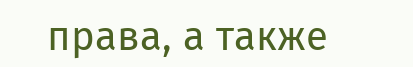права, а также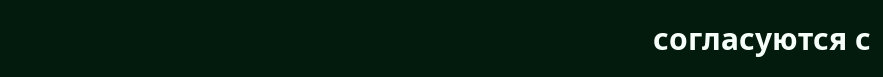согласуются с